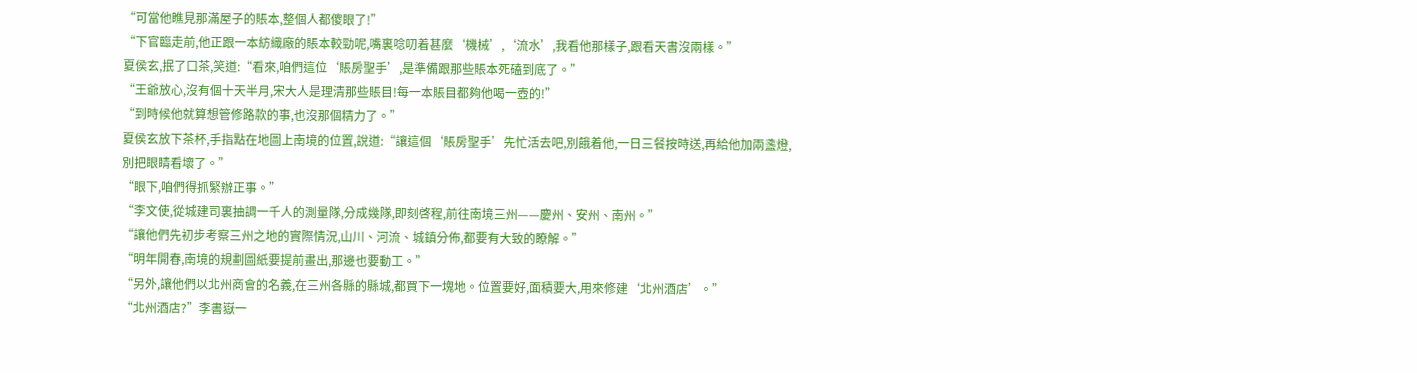“可當他瞧見那滿屋子的賬本,整個人都傻眼了!”
“下官臨走前,他正跟一本紡織廠的賬本較勁呢,嘴裏唸叨着甚麼‘機械’,‘流水’,我看他那樣子,跟看天書沒兩樣。”
夏侯玄,抿了口茶,笑道:“看來,咱們這位‘賬房聖手’,是準備跟那些賬本死磕到底了。”
“王爺放心,沒有個十天半月,宋大人是理清那些賬目!每一本賬目都夠他喝一壺的!”
“到時候他就算想管修路款的事,也沒那個精力了。”
夏侯玄放下茶杯,手指點在地圖上南境的位置,說道:“讓這個‘賬房聖手’先忙活去吧,別餓着他,一日三餐按時送,再給他加兩盞燈,別把眼睛看壞了。”
“眼下,咱們得抓緊辦正事。”
“李文使,從城建司裏抽調一千人的測量隊,分成幾隊,即刻啓程,前往南境三州——慶州、安州、南州。”
“讓他們先初步考察三州之地的實際情況,山川、河流、城鎮分佈,都要有大致的瞭解。”
“明年開春,南境的規劃圖紙要提前畫出,那邊也要動工。”
“另外,讓他們以北州商會的名義,在三州各縣的縣城,都買下一塊地。位置要好,面積要大,用來修建‘北州酒店’。”
“北州酒店?”李書嶽一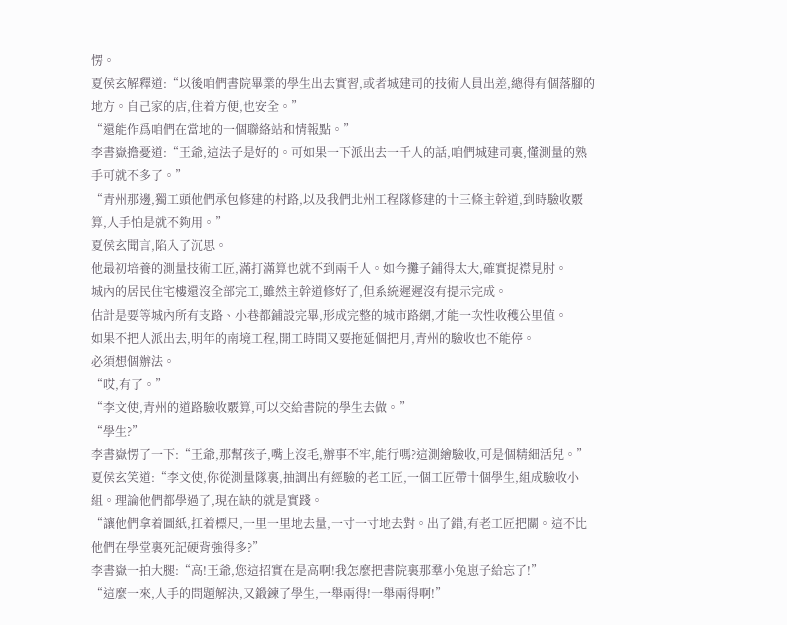愣。
夏侯玄解釋道:“以後咱們書院畢業的學生出去實習,或者城建司的技術人員出差,總得有個落腳的地方。自己家的店,住着方便,也安全。”
“還能作爲咱們在當地的一個聯絡站和情報點。”
李書嶽擔憂道:“王爺,這法子是好的。可如果一下派出去一千人的話,咱們城建司裏,懂測量的熟手可就不多了。”
“青州那邊,獨工頭他們承包修建的村路,以及我們北州工程隊修建的十三條主幹道,到時驗收覈算,人手怕是就不夠用。”
夏侯玄聞言,陷入了沉思。
他最初培養的測量技術工匠,滿打滿算也就不到兩千人。如今攤子鋪得太大,確實捉襟見肘。
城內的居民住宅樓還沒全部完工,雖然主幹道修好了,但系統遲遲沒有提示完成。
估計是要等城內所有支路、小巷都鋪設完畢,形成完整的城市路網,才能一次性收穫公里值。
如果不把人派出去,明年的南境工程,開工時間又要拖延個把月,青州的驗收也不能停。
必須想個辦法。
“哎,有了。”
“李文使,青州的道路驗收覈算,可以交給書院的學生去做。”
“學生?”
李書嶽愣了一下:“王爺,那幫孩子,嘴上沒毛,辦事不牢,能行嗎?這測繪驗收,可是個精細活兒。”
夏侯玄笑道:“李文使,你從測量隊裏,抽調出有經驗的老工匠,一個工匠帶十個學生,組成驗收小組。理論他們都學過了,現在缺的就是實踐。
“讓他們拿着圖紙,扛着標尺,一里一里地去量,一寸一寸地去對。出了錯,有老工匠把關。這不比他們在學堂裏死記硬背強得多?”
李書嶽一拍大腿:“高!王爺,您這招實在是高啊!我怎麼把書院裏那羣小兔崽子給忘了!”
“這麼一來,人手的問題解決,又鍛鍊了學生,一舉兩得!一舉兩得啊!”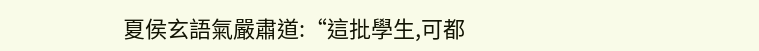夏侯玄語氣嚴肅道:“這批學生,可都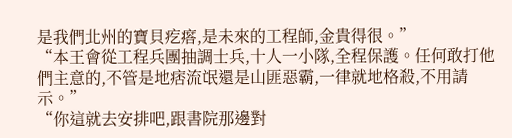是我們北州的寶貝疙瘩,是未來的工程師,金貴得很。”
“本王會從工程兵團抽調士兵,十人一小隊,全程保護。任何敢打他們主意的,不管是地痞流氓還是山匪惡霸,一律就地格殺,不用請示。”
“你這就去安排吧,跟書院那邊對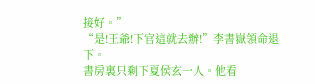接好。”
“是!王爺!下官這就去辦!”李書嶽領命退下。
書房裏只剩下夏侯玄一人。他看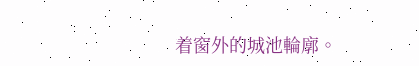着窗外的城池輪廓。